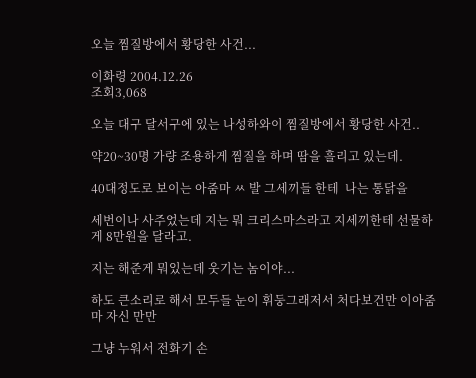오늘 찜질방에서 황당한 사건...

이화령 2004.12.26
조회3,068

오늘 대구 달서구에 있는 나성하와이 찜질방에서 황당한 사건..

약20~30명 가량 조용하게 찜질을 하며 땀을 흘리고 있는데.

40대정도로 보이는 아줌마 ㅆ 발 그세끼들 한테  나는 통닭을

세번이나 사주었는데 지는 뭐 크리스마스라고 지세끼한테 선물하게 8만원을 달라고.

지는 해준게 뭐있는데 웃기는 놈이야...

하도 큰소리로 해서 모두들 눈이 휘둥그래저서 처다보건만 이아줌마 자신 만만

그냥 누워서 전화기 손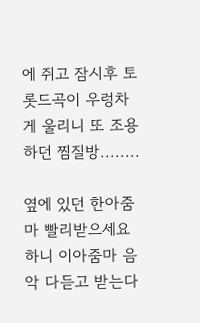에 쥐고 잠시후 토롯드곡이 우렁차게 울리니 또 조용하던 찜질방........

옆에 있던 한아줌마 빨리받으세요 하니 이아줌마 음악 다듣고 받는다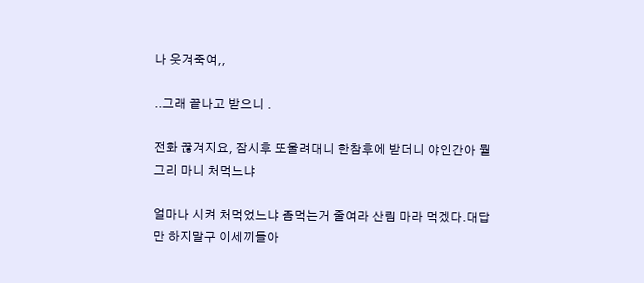나 웃겨죽여,,

..그래 끝나고 받으니 .

전화 끊겨지요, 잠시후 또울려대니 한참후에 받더니 야인간아 뭘 그리 마니 처먹느냐

얼마나 시켜 처먹었느냐 좀먹는거 줄여라 산림 마라 먹겠다.대답만 하지말구 이세끼들아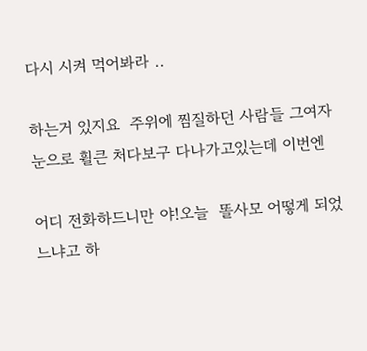다시 시켜 먹어봐라 ..

하는거 있지요  주위에 찜질하던 사람들 그여자 눈으로 휠큰 처다보구 다나가고있는데 이번엔

어디 전화하드니만 야!오늘  똘사모 어떻게 되었느냐고 하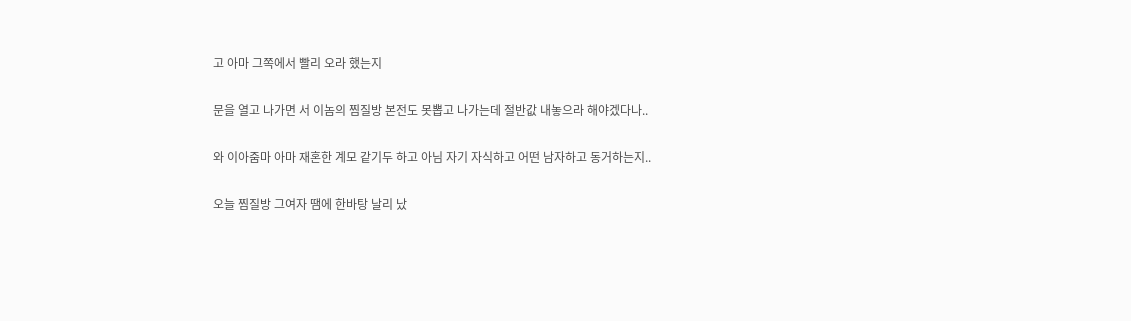고 아마 그쪽에서 빨리 오라 했는지

문을 열고 나가면 서 이놈의 찜질방 본전도 못뽑고 나가는데 절반값 내놓으라 해야겠다나..

와 이아줌마 아마 재혼한 계모 같기두 하고 아님 자기 자식하고 어떤 남자하고 동거하는지..

오늘 찜질방 그여자 땜에 한바탕 날리 났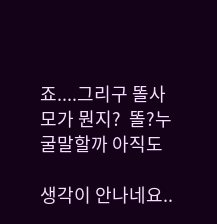죠....그리구 똘사모가 뭔지?  똘?누굴말할까 아직도

생각이 안나네요..